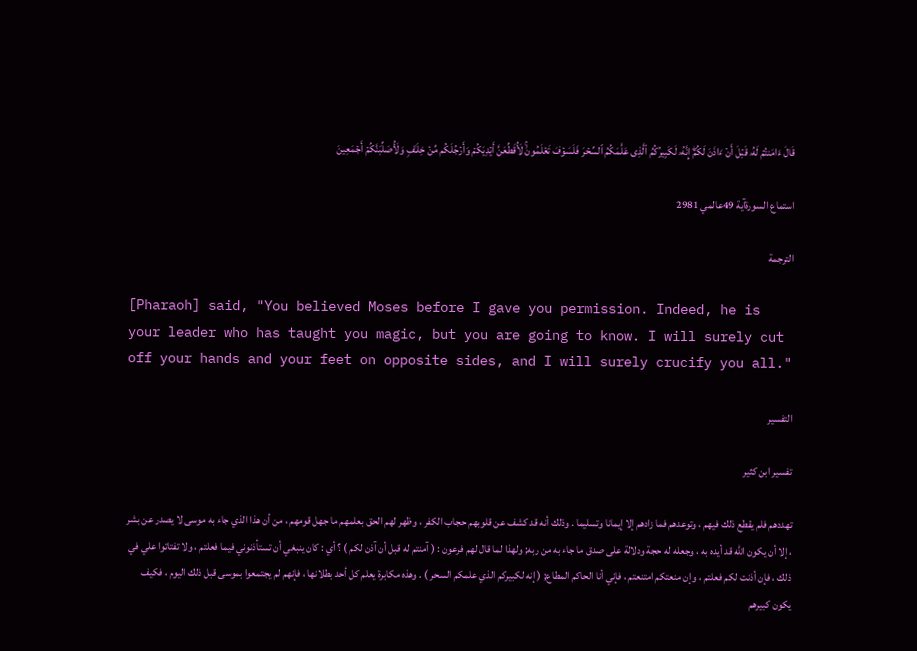قَالَ ءَامَنتُمۡ لَهُۥ قَبۡلَ أَنۡ ءَاذَنَ لَكُمۡۖ إِنَّهُۥ لَكَبِیرُكُمُ ٱلَّذِی عَلَّمَكُمُ ٱلسِّحۡرَ فَلَسَوۡفَ تَعۡلَمُونَۚ لَأُقَطِّعَنَّ أَیۡدِیَكُمۡ وَأَرۡجُلَكُم مِّنۡ خِلَـٰفࣲ وَلَأُصَلِّبَنَّكُمۡ أَجۡمَعِینَ

استماع السورةآية 49عالمي 2981

الترجمة

[Pharaoh] said, "You believed Moses before I gave you permission. Indeed, he is your leader who has taught you magic, but you are going to know. I will surely cut off your hands and your feet on opposite sides, and I will surely crucify you all."

التفسير

تفسير ابن كثير

تهددهم فلم يقطع ذلك فيهم ، وتوعدهم فما زادهم إلا إيمانا وتسليما . وذلك أنه قد كشف عن قلوبهم حجاب الكفر ، وظهر لهم الحق بعلمهم ما جهل قومهم ، من أن هذا الذي جاء به موسى لا يصدر عن بشر ، إلا أن يكون الله قد أيده به ، وجعله له حجة ودلالة على صدق ما جاء به من ربه; ولهذا لما قال لهم فرعون : ( آمنتم له قبل أن آذن لكم ) ؟ أي : كان ينبغي أن تستأذنوني فيما فعلتم ، ولا تفتاتوا علي في ذلك ، فإن أذنت لكم فعلتم ، وإن منعتكم امتنعتم ، فإني أنا الحاكم المطاع; ( إنه لكبيركم الذي علمكم السحر ) . وهذه مكابرة يعلم كل أحد بطلانها ، فإنهم لم يجتمعوا بموسى قبل ذلك اليوم ، فكيف يكون كبيرهم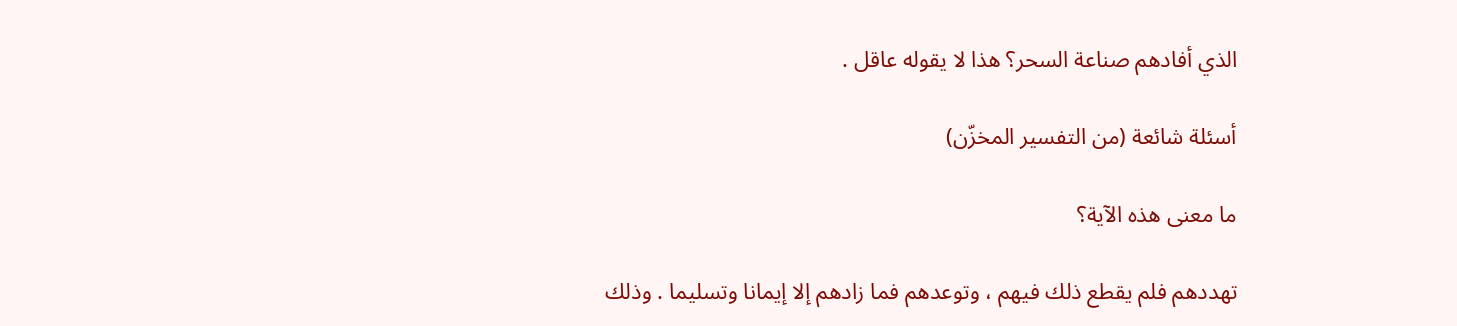الذي أفادهم صناعة السحر؟ هذا لا يقوله عاقل .

أسئلة شائعة (من التفسير المخزّن)

ما معنى هذه الآية؟

تهددهم فلم يقطع ذلك فيهم ، وتوعدهم فما زادهم إلا إيمانا وتسليما . وذلك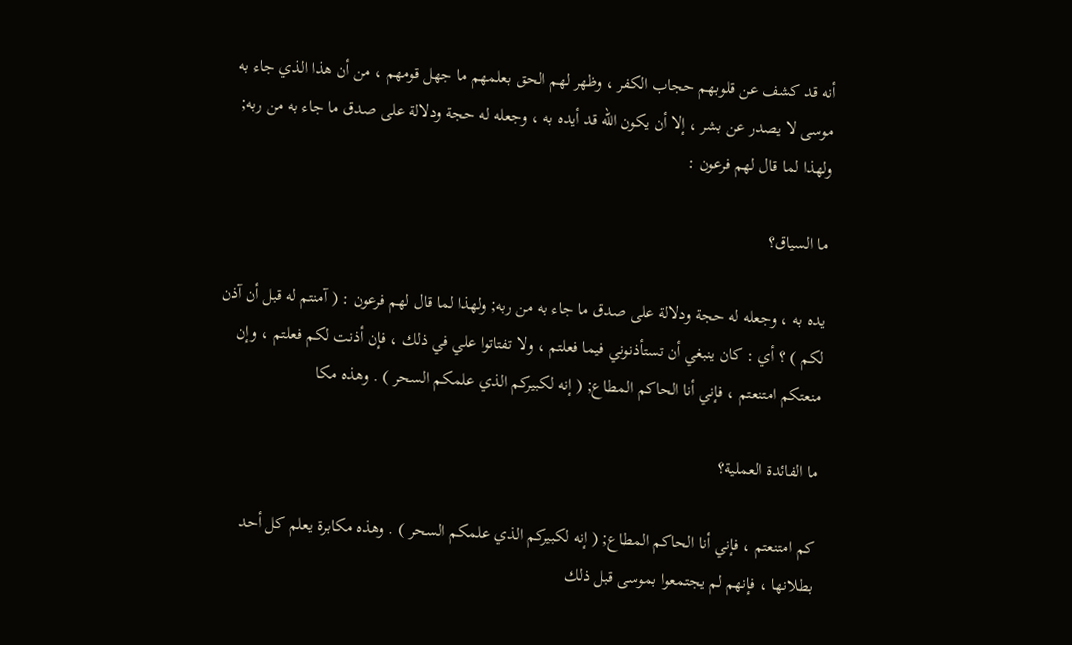أنه قد كشف عن قلوبهم حجاب الكفر ، وظهر لهم الحق بعلمهم ما جهل قومهم ، من أن هذا الذي جاء به موسى لا يصدر عن بشر ، إلا أن يكون الله قد أيده به ، وجعله له حجة ودلالة على صدق ما جاء به من ربه; ولهذا لما قال لهم فرعون :

ما السياق؟

يده به ، وجعله له حجة ودلالة على صدق ما جاء به من ربه; ولهذا لما قال لهم فرعون : ( آمنتم له قبل أن آذن لكم ) ؟ أي : كان ينبغي أن تستأذنوني فيما فعلتم ، ولا تفتاتوا علي في ذلك ، فإن أذنت لكم فعلتم ، وإن منعتكم امتنعتم ، فإني أنا الحاكم المطاع; ( إنه لكبيركم الذي علمكم السحر ) . وهذه مكا

ما الفائدة العملية؟

كم امتنعتم ، فإني أنا الحاكم المطاع; ( إنه لكبيركم الذي علمكم السحر ) . وهذه مكابرة يعلم كل أحد بطلانها ، فإنهم لم يجتمعوا بموسى قبل ذلك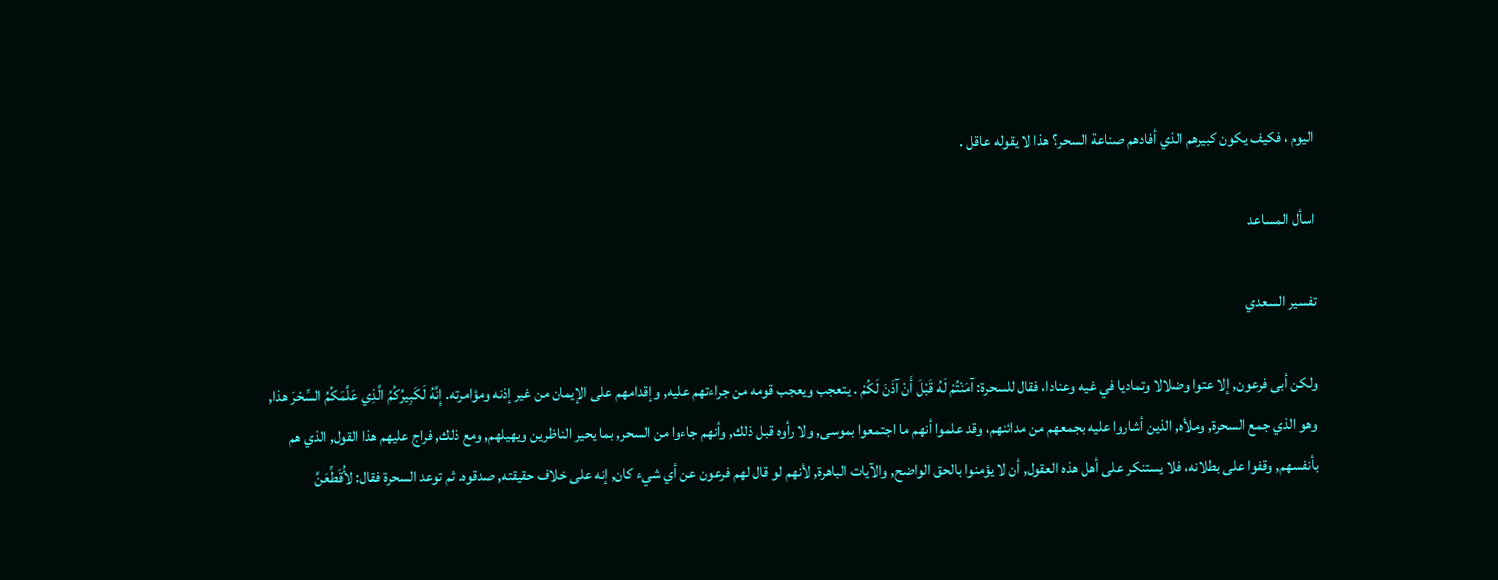اليوم ، فكيف يكون كبيرهم الذي أفادهم صناعة السحر؟ هذا لا يقوله عاقل .

اسأل المساعد

تفسير السعدي

ولكن أبى فرعون, إلا عتوا وضلالا وتماديا في غيه وعنادا، فقال للسحرة: آمَنْتُمْ لَهُ قَبْلَ أَنْ آذَنَ لَكُمْ . يتعجب ويعجب قومه من جراءتهم عليه, وإقدامهم على الإيمان من غير إذنه ومؤامرته. إِنَّهُ لَكَبِيرُكُمُ الَّذِي عَلَّمَكُمُ السِّحْرَ هذا, وهو الذي جمع السحرة, وملأه, الذين أشاروا عليه بجمعهم من مدائنهم، وقد علموا أنهم ما اجتمعوا بموسى, ولا رأوه قبل ذلك, وأنهم جاءوا من السحر, بما يحير الناظرين ويهيلهم, ومع ذلك, فراج عليهم هذا القول, الذي هم بأنفسهم, وقفوا على بطلانه، فلا يستنكر على أهل هذه العقول, أن لا يؤمنوا بالحق الواضح, والآيات الباهرة, لأنهم لو قال لهم فرعون عن أي شيء كان, إنه على خلاف حقيقته, صدقوه. ثم توعد السحرة فقال: لأُقَطِّعَنَّ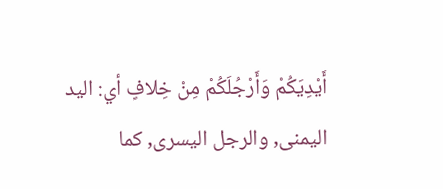أَيْدِيَكُمْ وَأَرْجُلَكُمْ مِنْ خِلافٍ أي: اليد اليمنى, والرجل اليسرى, كما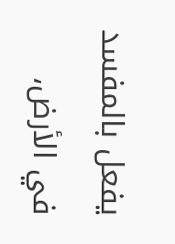يفعل بالمفسد في الأرض،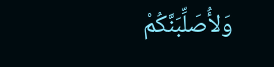وَلأُصَلِّبَنَّكُمْ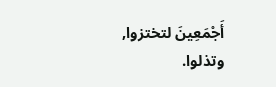أَجْمَعِينَ لتختزوا, وتذلوا.